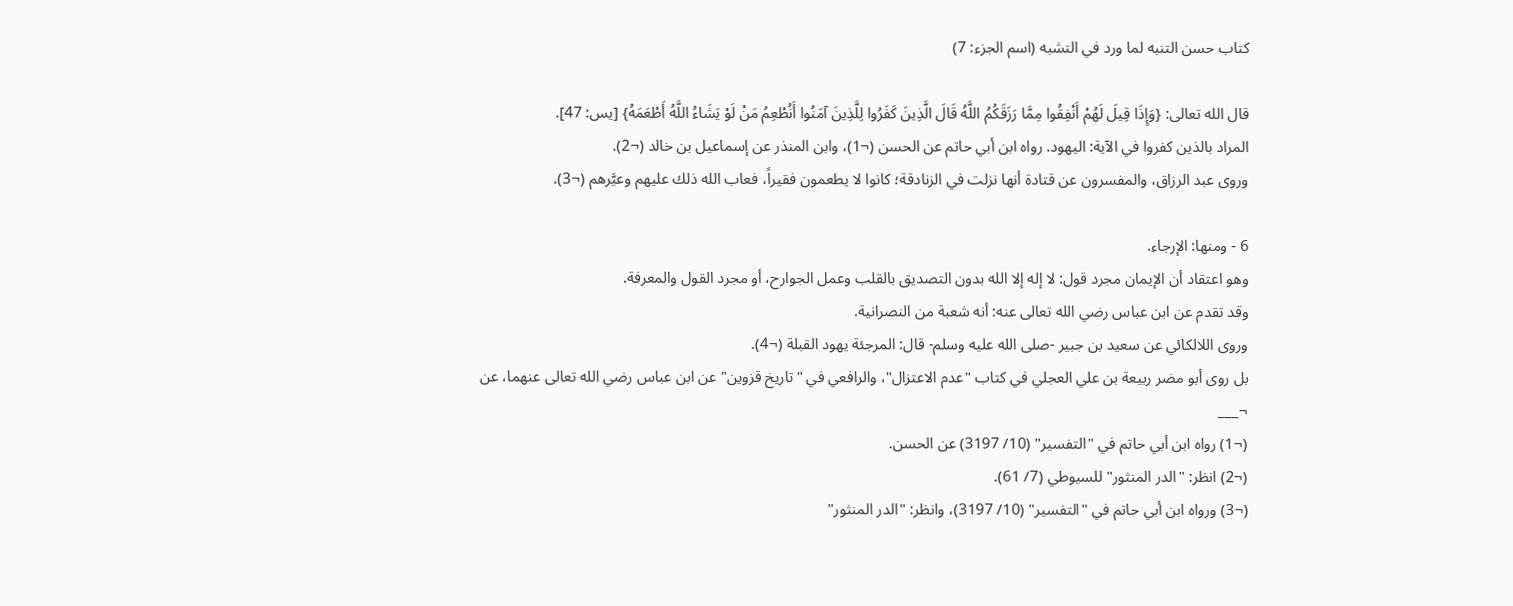كتاب حسن التنبه لما ورد في التشبه (اسم الجزء: 7)

قال الله تعالى: {وَإِذَا قِيلَ لَهُمْ أَنْفِقُوا مِمَّا رَزَقَكُمُ اللَّهُ قَالَ الَّذِينَ كَفَرُوا لِلَّذِينَ آمَنُوا أَنُطْعِمُ مَنْ لَوْ يَشَاءُ اللَّهُ أَطْعَمَهُ} [يس: 47].
المراد بالذين كفروا في الآية: اليهود. رواه ابن أبي حاتم عن الحسن (¬1)، وابن المنذر عن إسماعيل بن خالد (¬2).
وروى عبد الرزاق، والمفسرون عن قتادة أنها نزلت في الزنادقة؛ كانوا لا يطعمون فقيراً، فعاب الله ذلك عليهم وعيَّرهم (¬3).

6 - ومنها: الإرجاء.
وهو اعتقاد أن الإيمان مجرد قول: لا إله إلا الله بدون التصديق بالقلب وعمل الجوارح، أو مجرد القول والمعرفة.
وقد تقدم عن ابن عباس رضي الله تعالى عنه: أنه شعبة من النصرانية.
وروى اللالكائي عن سعيد بن جبير -صلى الله عليه وسلم- قال: المرجئة يهود القبلة (¬4).
بل روى أبو مضر ربيعة بن علي العجلي في كتاب "عدم الاعتزال"، والرافعي في "تاريخ قزوين" عن ابن عباس رضي الله تعالى عنهما، عن
¬___
(¬1) رواه ابن أبي حاتم في "التفسير" (10/ 3197) عن الحسن.
(¬2) انظر: "الدر المنثور" للسيوطي (7/ 61).
(¬3) ورواه ابن أبي حاتم في "التفسير" (10/ 3197)، وانظر: "الدر المنثور"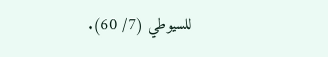للسيوطي (7/ 60).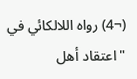(¬4) رواه اللالكائي في "اعتقاد أهل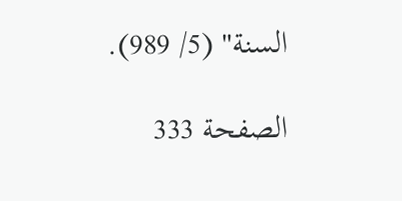السنة" (5/ 989).

الصفحة 333